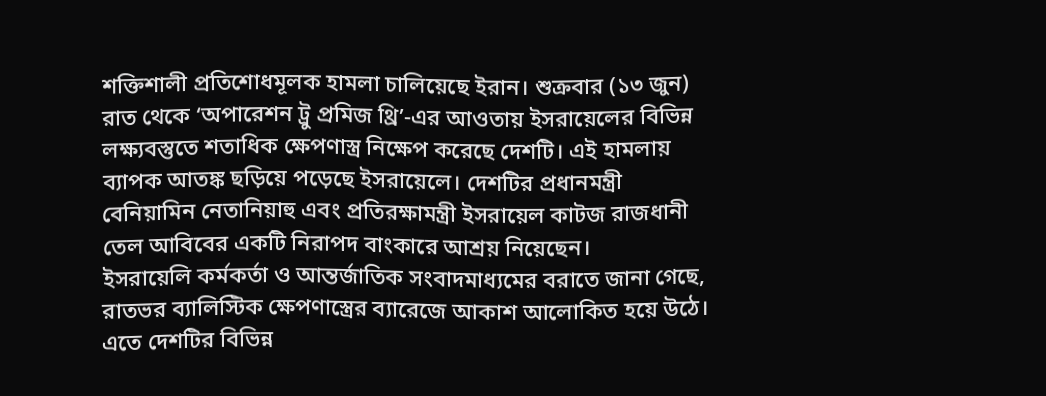শক্তিশালী প্রতিশোধমূলক হামলা চালিয়েছে ইরান। শুক্রবার (১৩ জুন) রাত থেকে ‘অপারেশন ট্রু প্রমিজ থ্রি’-এর আওতায় ইসরায়েলের বিভিন্ন লক্ষ্যবস্তুতে শতাধিক ক্ষেপণাস্ত্র নিক্ষেপ করেছে দেশটি। এই হামলায় ব্যাপক আতঙ্ক ছড়িয়ে পড়েছে ইসরায়েলে। দেশটির প্রধানমন্ত্রী বেনিয়ামিন নেতানিয়াহু এবং প্রতিরক্ষামন্ত্রী ইসরায়েল কাটজ রাজধানী তেল আবিবের একটি নিরাপদ বাংকারে আশ্রয় নিয়েছেন।
ইসরায়েলি কর্মকর্তা ও আন্তর্জাতিক সংবাদমাধ্যমের বরাতে জানা গেছে, রাতভর ব্যালিস্টিক ক্ষেপণাস্ত্রের ব্যারেজে আকাশ আলোকিত হয়ে উঠে। এতে দেশটির বিভিন্ন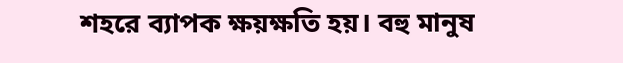শহরে ব্যাপক ক্ষয়ক্ষতি হয়। বহু মানুষ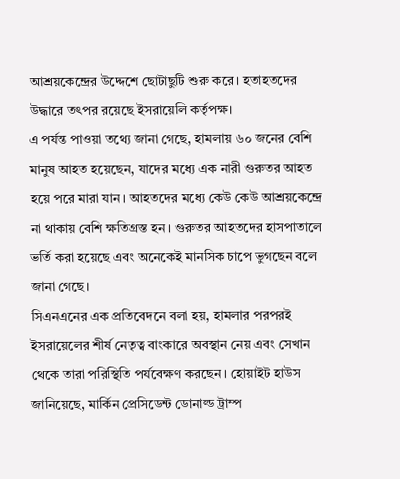আশ্রয়কেন্দ্রের উদ্দেশে ছোটাছুটি শুরু করে। হতাহতদের উদ্ধারে তৎপর রয়েছে ইসরায়েলি কর্তৃপক্ষ।
এ পর্যন্ত পাওয়া তথ্যে জানা গেছে, হামলায় ৬০ জনের বেশি মানুষ আহত হয়েছেন, যাদের মধ্যে এক নারী গুরুতর আহত হয়ে পরে মারা যান। আহতদের মধ্যে কেউ কেউ আশ্রয়কেন্দ্রে না থাকায় বেশি ক্ষতিগ্রস্ত হন। গুরুতর আহতদের হাসপাতালে ভর্তি করা হয়েছে এবং অনেকেই মানসিক চাপে ভুগছেন বলে জানা গেছে।
সিএনএনের এক প্রতিবেদনে বলা হয়, হামলার পরপরই ইসরায়েলের শীর্ষ নেতৃত্ব বাংকারে অবস্থান নেয় এবং সেখান থেকে তারা পরিস্থিতি পর্যবেক্ষণ করছেন। হোয়াইট হাউস জানিয়েছে, মার্কিন প্রেসিডেন্ট ডোনাল্ড ট্রাম্প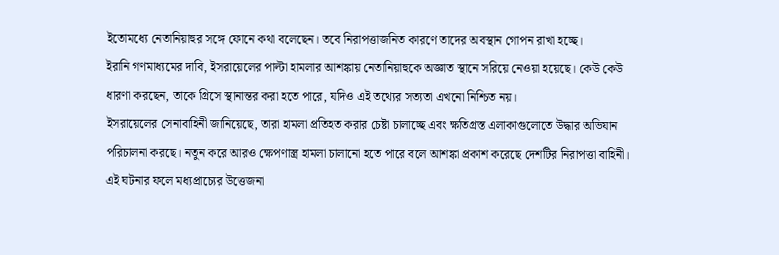ইতোমধ্যে নেতানিয়াহুর সঙ্গে ফোনে কথা বলেছেন। তবে নিরাপত্তাজনিত কারণে তাদের অবস্থান গোপন রাখা হচ্ছে।
ইরানি গণমাধ্যমের দাবি, ইসরায়েলের পাল্টা হামলার আশঙ্কায় নেতানিয়াহুকে অজ্ঞাত স্থানে সরিয়ে নেওয়া হয়েছে। কেউ কেউ ধারণা করছেন, তাকে গ্রিসে স্থানান্তর করা হতে পারে, যদিও এই তথ্যের সত্যতা এখনো নিশ্চিত নয়।
ইসরায়েলের সেনাবাহিনী জানিয়েছে, তারা হামলা প্রতিহত করার চেষ্টা চালাচ্ছে এবং ক্ষতিগ্রস্ত এলাকাগুলোতে উদ্ধার অভিযান পরিচালনা করছে। নতুন করে আরও ক্ষেপণাস্ত্র হামলা চালানো হতে পারে বলে আশঙ্কা প্রকাশ করেছে দেশটির নিরাপত্তা বাহিনী।
এই ঘটনার ফলে মধ্যপ্রাচ্যের উত্তেজনা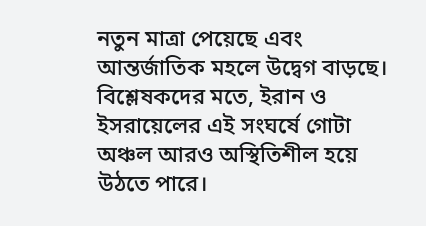নতুন মাত্রা পেয়েছে এবং আন্তর্জাতিক মহলে উদ্বেগ বাড়ছে। বিশ্লেষকদের মতে, ইরান ও ইসরায়েলের এই সংঘর্ষে গোটা অঞ্চল আরও অস্থিতিশীল হয়ে উঠতে পারে।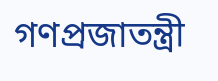গণপ্রজাতন্ত্রী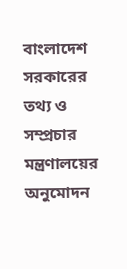বাংলাদেশ সরকারের তথ্য ও সম্প্রচার মন্ত্রণালয়ের অনুমোদন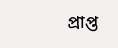প্রাপ্ত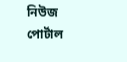নিউজ পোর্টাল